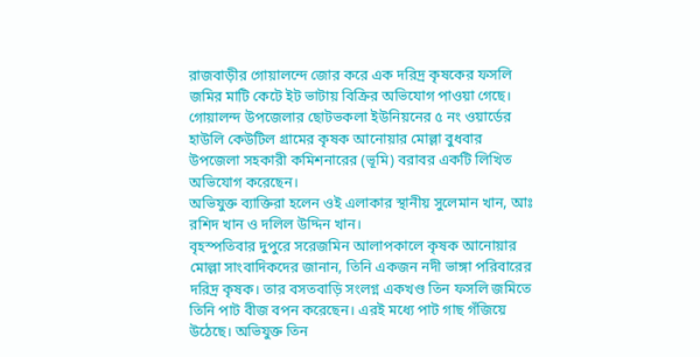রাজবাড়ীর গোয়ালন্দে জোর করে এক দরিদ্র কৃষকের ফসলি জমির মাটি কেটে ইট ভাটায় বিক্রির অভিযোগ পাওয়া গেছে।
গোয়ালন্দ উপজেলার ছোটভকলা ইউনিয়নের ৫ নং ওয়ার্ডের হাউলি কেউটিল গ্রামের কৃষক আনোয়ার মোল্লা বুধবার উপজেলা সহকারী কমিশনারের (ভূমি) বরাবর একটি লিখিত অভিযোগ করেছেন।
অভিযুক্ত ব্যাক্তিরা হলেন ওই এলাকার স্থানীয় সুলেমান খান, আঃ রশিদ খান ও দলিল উদ্দিন খান।
বৃহস্পতিবার দুপুরে সরেজমিন আলাপকালে কৃষক আনোয়ার মোল্লা সাংবাদিকদের জানান, তিনি একজন নদী ভাঙ্গা পরিবারের দরিদ্র কৃষক। তার বসতবাড়ি সংলগ্ন একখণ্ড তিন ফসলি জমিতে তিনি পাট বীজ বপন করেছেন। এরই মধ্যে পাট গাছ গঁজিয়ে উঠেছে। অভিযুক্ত তিন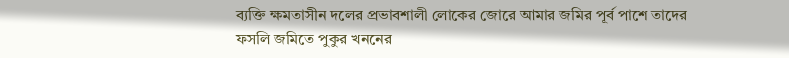ব্যক্তি ক্ষমতাসীন দলের প্রভাবশালী লোকের জোরে আমার জমির পূর্ব পাশে তাদের ফসলি জমিতে পুকুর খননের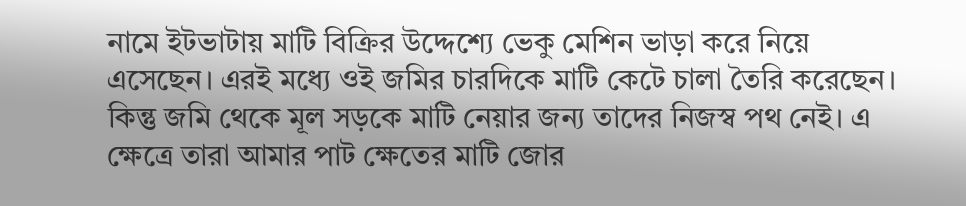নামে ইটভাটায় মাটি বিক্রির উদ্দেশ্যে ভেকু মেশিন ভাড়া করে নিয়ে এসেছেন। এরই মধ্যে ওই জমির চারদিকে মাটি কেটে চালা তৈরি করেছেন। কিন্তু জমি থেকে মূল সড়কে মাটি নেয়ার জন্য তাদের নিজস্ব পথ নেই। এ ক্ষেত্রে তারা আমার পাট ক্ষেতের মাটি জোর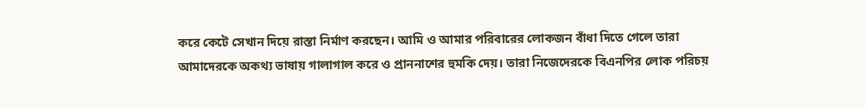করে কেটে সেখান দিয়ে রাস্তা নির্মাণ করছেন। আমি ও আমার পরিবারের লোকজন বাঁধা দিতে গেলে তারা আমাদেরকে অকথ্য ভাষায় গালাগাল করে ও প্রাননাশের হুমকি দেয়। তারা নিজেদেরকে বিএনপির লোক পরিচয়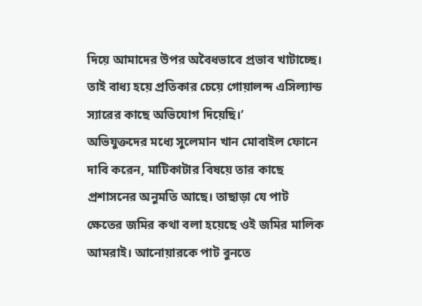দিয়ে আমাদের উপর অবৈধভাবে প্রভাব খাটাচ্ছে। তাই বাধ্য হয়ে প্রতিকার চেয়ে গোয়ালন্দ এসিল্যান্ড স্যারের কাছে অভিযোগ দিয়েছি।’
অভিযুক্তদের মধ্যে সুলেমান খান মোবাইল ফোনে দাবি করেন, মাটিকাটার বিষয়ে তার কাছে প্রশাসনের অনুমতি আছে। তাছাড়া যে পাট ক্ষেতের জমির কথা বলা হয়েছে ওই জমির মালিক আমরাই। আনোয়ারকে পাট বুনতে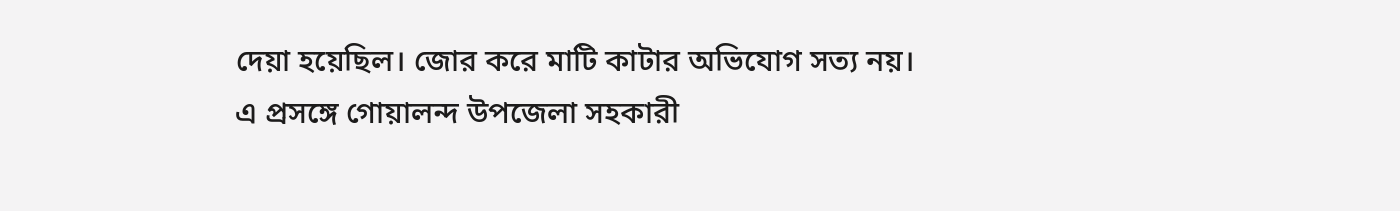দেয়া হয়েছিল। জোর করে মাটি কাটার অভিযোগ সত্য নয়।
এ প্রসঙ্গে গোয়ালন্দ উপজেলা সহকারী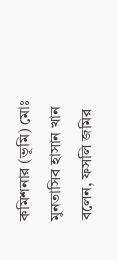কমিশনার (ভূমি) মোঃ মুনতাসিব হাসান খান বলেন, ফসলি জমির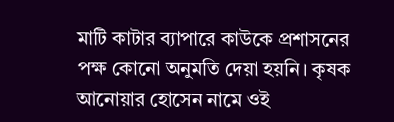মাটি কাটার ব্যাপারে কাউকে প্রশাসনের পক্ষ কোনো অনুমতি দেয়া হয়নি। কৃষক আনোয়ার হোসেন নামে ওই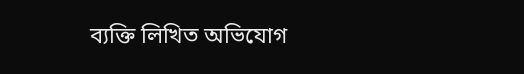ব্যক্তি লিখিত অভিযোগ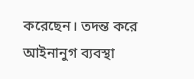করেছেন। তদন্ত করে আইনানুগ ব্যবস্থা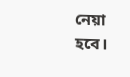নেয়া হবে।